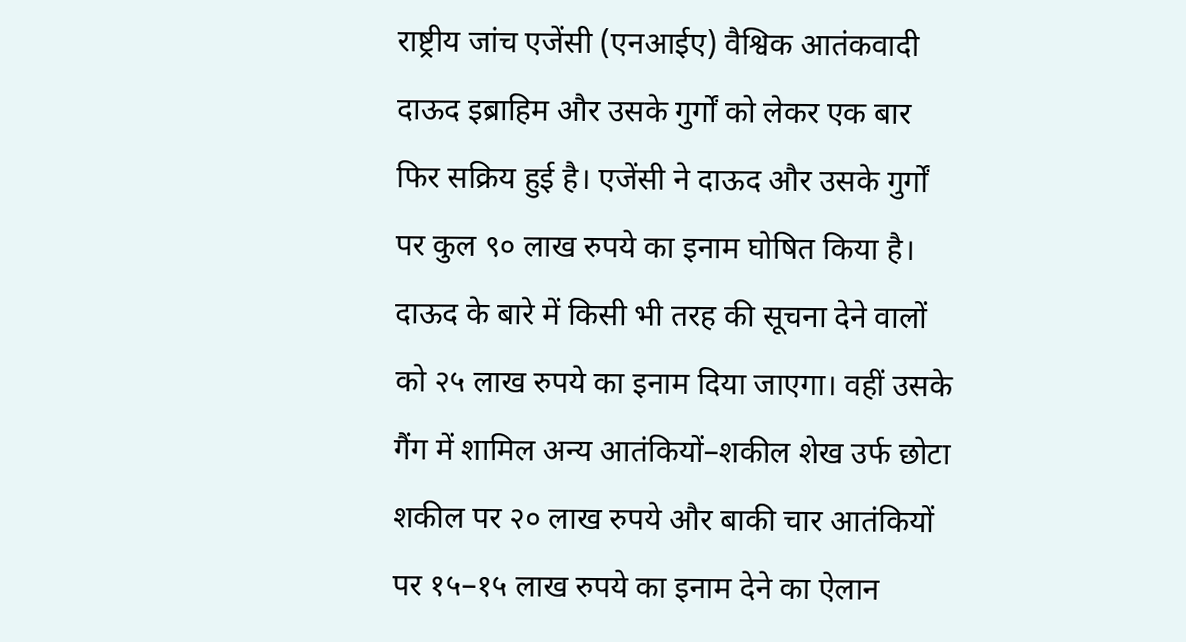राष्ट्रीय जांच एजेंसी (एनआईए) वैश्विक आतंकवादी दाऊद इब्राहिम और उसके गुर्गों को लेकर एक बार फिर सक्रिय हुई है। एजेंसी ने दाऊद और उसके गुर्गों पर कुल ९० लाख रुपये का इनाम घोषित किया है। दाऊद के बारे में किसी भी तरह की सूचना देने वालों को २५ लाख रुपये का इनाम दिया जाएगा। वहीं उसके गैंग में शामिल अन्य आतंकियों–शकील शेख उर्फ छोटा शकील पर २० लाख रुपये और बाकी चार आतंकियों पर १५–१५ लाख रुपये का इनाम देने का ऐलान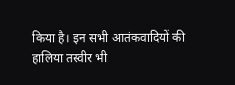किया है। इन सभी आतंकवादियों की हालिया तस्वीर भी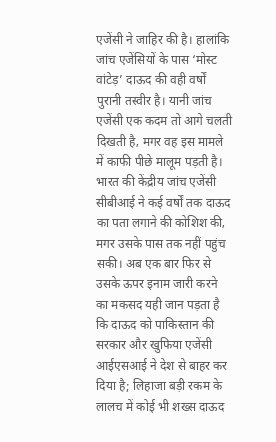एजेंसी ने जाहिर की है। हालांकि जांच एजेंसियों के पास ‘मोस्ट वांटेड़’ दाऊद की वही वर्षों पुरानी तस्वीर है। यानी जांच एजेंसी एक कदम तो आगे चलती दिखती है‚ मगर वह इस मामले में काफी पीछे मालूम पड़ती है। भारत की केंद्रीय जांच एजेंसी सीबीआई ने कई वर्षों तक दाऊद का पता लगाने की कोशिश की‚ मगर उसके पास तक नहीं पहुंच सकी। अब एक बार फिर से उसके ऊपर इनाम जारी करने का मकसद यही जान पड़ता है कि दाऊद को पाकिस्तान की सरकार और खुफिया एजेंसी आईएसआई ने देश से बाहर कर दिया है; लिहाजा बड़ी रकम के लालच में कोई भी शख्स दाऊद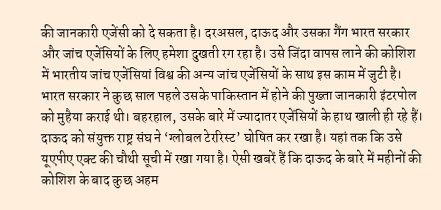की जानकारी एजेंसी को दे सकता है। दरअसल‚ दाऊद और उसका गैंग भारत सरकार और जांच एजेंसियों के लिए हमेशा दुखती रग रहा है। उसे जिंदा वापस लाने की कोशिश में भारतीय जांच एजेंसियां विश्व की अन्य जांच एजेंसियों के साथ इस काम में जुटी है। भारत सरकार ने कुछ साल पहले उसके पाकिस्तान में होने की पुख्ता जानकारी इंटरपोल को मुहैया कराई थी। बहरहाल‚ उसके बारे में ज्यादातर एजेंसियों के हाथ खाली ही रहे हैं। दाऊद को संयुक्त राष्ट्र संघ ने ‘ग्लोबल टेररिस्ट’ घोषित कर रखा है। यहां तक कि उसे यूएपीए एक्ट की चौथी सूची में रखा गया है। ऐसी खबरें हैं कि दाऊद के बारे में महीनों की कोशिश के बाद कुछ अहम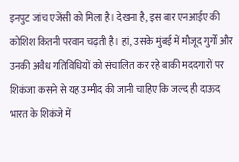इनपुट जांच एजेंसी को मिला है। देखना है‚ इस बार एनआईए की कोशिश कितनी परवान चढ़ती है। हां‚ उसके मुंबई में मौजूद गुर्गों और उनकी अवैध गतिविधियों को संचालित कर रहे बाकी मददगारों पर शिकंजा कसने से यह उम्मीद की जानी चाहिए कि जल्द ही दाऊद भारत के शिकंजे में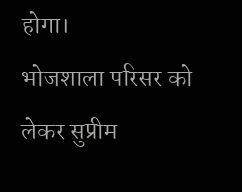होगा।
भोजशाला परिसर को लेकर सुप्रीम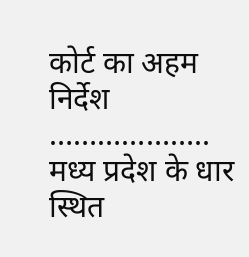कोर्ट का अहम निर्देश ………………..
मध्य प्रदेश के धार स्थित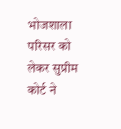भोजशाला परिसर को लेकर सुप्रीम कोर्ट ने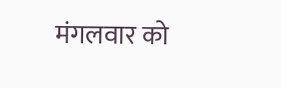मंगलवार को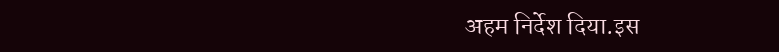अहम निर्देश दिया.इस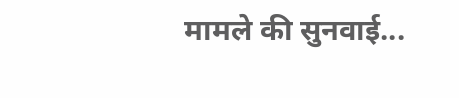मामले की सुनवाई...